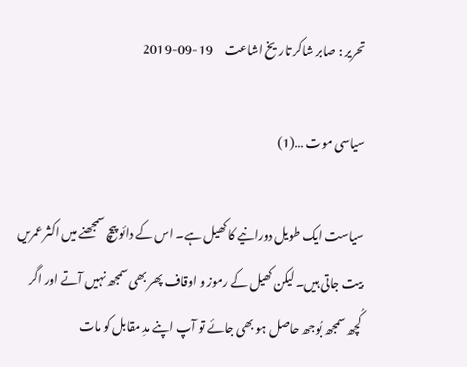تحریر : صابر شاکر تاریخ اشاعت     19-09-2019

سیاسی موت …(1)

سیاست ایک طویل دورانیے کا کھیل ہے۔ اس کے دائو پیچ سمجھنے میں اکثر عمریں بیت جاتی ہیں۔ لیکن کھیل کے رموز و اوقاف پھر بھی سمجھ نہیں آتے اور اگر کُچھ سمجھ بُوجھ حاصل ہو بھی جائے تو آپ اپنے مدِ مقابل کو مات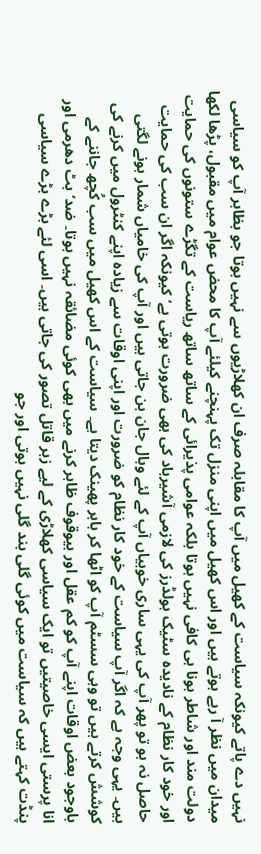نہیں دے پاتے کیونکہ سیاست کے کھیل میں آپ کا مقابلہ صرف ان کھلاڑیوں سے نہیں ہوتا جو بظاہر آپ کو سیاسی میدان میں نظر آ رہے ہوتے ہیں اور اس کھیل میں اپنی منزل تک پہنچنے کیلئے آپ کا محض عوام میں مقبول، پڑھا لکھا دولت مند اور شاطر ہونا ہی کافی نہیں ہوتا بلکہ عوامی پذیرائی کے ساتھ ساتھ ریاست کے تگڑے ستونوں کی حمایت اور خود کار نظام کے نادیدہ سٹیک ہولڈرز کی لازمی آشیرباد کی بھی ضرورت ہوتی ہے‘ کیونکہ اگر ان سب کی حمایت حاصل نہ ہو تو پھر آپ کی یہی ساری خوبیاں آپ کے لئے وبال جان بن جاتی ہیں اور آپ کی خامیاں شمار ہونے لگتی ہیں۔ یہی وجہ ہے کہ اگر آپ سیاست کے خود کار نظام کو ضرورت اور اپنی اوقات سے زیادہ اپنے کنٹرول میں کرنے کی کوشش کرتے ہیں تو وہی سسٹم آپ کو اٹھا کر باہر پھینک دیتا ہے۔ سیاست کے اس کھیل میں سب کُچھ جاننے کے باوجود بعض اوقات اپنے آپ کو کم عقل اور بیوقوف ظاہر کرنے میں بھی کوئی مضائقہ نہیں ہوتا۔ ضد‘ ہٹ دھرمی اور انا پرستی ایسی خاصیتیں تو ایک سیاسی کھلاڑی کے لیے زہر قاتل تصور کی جاتی ہیں۔ اسی لئے بڑے بڑے سیاسی پنڈت کہتے ہیں کہ سیاست میں کوئی گلی بند گلی نہیں ہوتی اور جو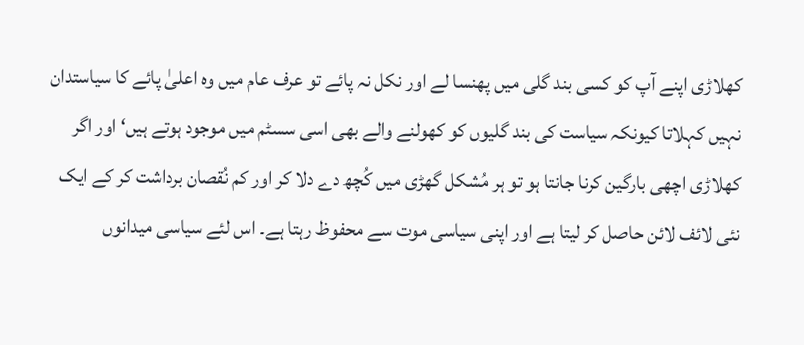کھلاڑی اپنے آپ کو کسی بند گلی میں پھنسا لے اور نکل نہ پائے تو عرف عام میں وہ اعلیٰ پائے کا سیاستدان نہیں کہلاتا کیونکہ سیاست کی بند گلیوں کو کھولنے والے بھی اسی سسٹم میں موجود ہوتے ہیں‘ اور اگر کھلاڑی اچھی بارگین کرنا جانتا ہو تو ہر مُشکل گھڑی میں کُچھ دے دلا کر اور کم نُقصان برداشت کر کے ایک نئی لائف لائن حاصل کر لیتا ہے اور اپنی سیاسی موت سے محفوظ رہتا ہے۔ اس لئے سیاسی میدانوں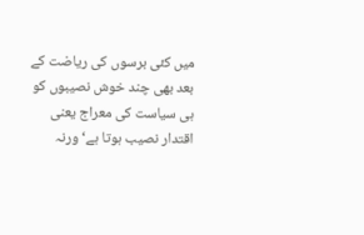میں کئی برسوں کی ریاضت کے بعد بھی چند خوش نصیبوں کو ہی سیاست کی معراج یعنی اقتدار نصیب ہوتا ہے‘ ورنہ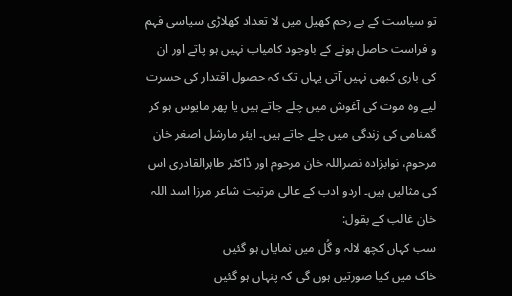تو سیاست کے بے رحم کھیل میں لا تعداد کھلاڑی سیاسی فہم و فراست حاصل ہونے کے باوجود کامیاب نہیں ہو پاتے اور ان کی باری کبھی نہیں آتی یہاں تک کہ حصول اقتدار کی حسرت لیے وہ موت کی آغوش میں چلے جاتے ہیں یا پھر مایوس ہو کر گمنامی کی زندگی میں چلے جاتے ہیں۔ ایئر مارشل اصغر خان مرحوم، نوابزادہ نصراللہ خان مرحوم اور ڈاکٹر طاہرالقادری اس کی مثالیں ہیں۔ اردو ادب کے عالی مرتبت شاعر مرزا اسد اللہ خان غالب کے بقول:
سب کہاں کچھ لالہ و گُل میں نمایاں ہو گئیں
خاک میں کیا صورتیں ہوں گی کہ پنہاں ہو گئیں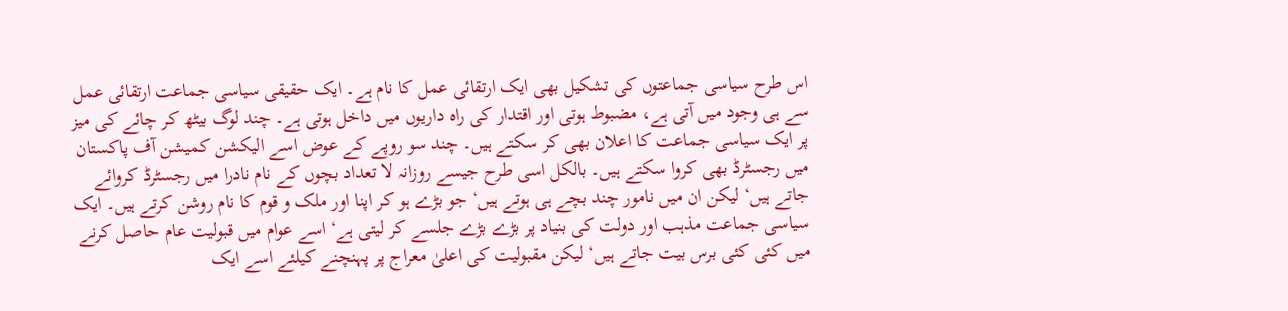اس طرح سیاسی جماعتوں کی تشکیل بھی ایک ارتقائی عمل کا نام ہے۔ ایک حقیقی سیاسی جماعت ارتقائی عمل سے ہی وجود میں آتی ہے، مضبوط ہوتی اور اقتدار کی راہ داریوں میں داخل ہوتی ہے۔ چند لوگ بیٹھ کر چائے کی میز پر ایک سیاسی جماعت کا اعلان بھی کر سکتے ہیں۔ چند سو روپے کے عوض اسے الیکشن کمیشن آف پاکستان میں رجسٹرڈ بھی کروا سکتے ہیں۔ بالکل اسی طرح جیسے روزانہ لا تعداد بچوں کے نام نادرا میں رجسٹرڈ کروائے جاتے ہیں‘ لیکن ان میں نامور چند بچے ہی ہوتے ہیں‘ جو بڑے ہو کر اپنا اور ملک و قوم کا نام روشن کرتے ہیں۔ ایک سیاسی جماعت مذہب اور دولت کی بنیاد پر بڑے بڑے جلسے کر لیتی ہے‘ اسے عوام میں قبولیت عام حاصل کرنے میں کئی کئی برس بیت جاتے ہیں‘ لیکن مقبولیت کی اعلیٰ معراج پر پہنچنے کیلئے اسے ایک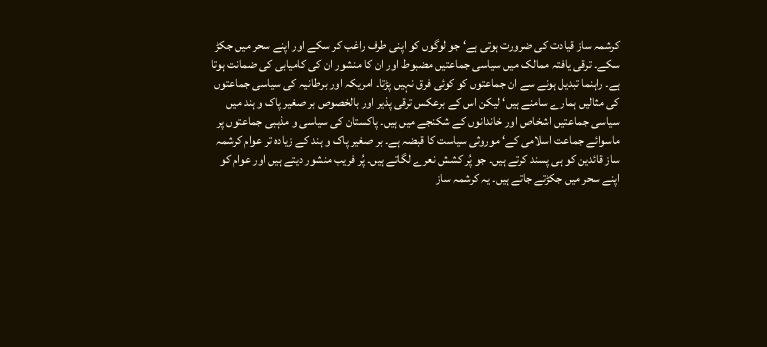کرشمہ ساز قیادت کی ضرورت ہوتی ہے‘ جو لوگوں کو اپنی طرف راغب کر سکے اور اپنے سحر میں جکڑ سکے۔ ترقی یافتہ ممالک میں سیاسی جماعتیں مضبوط اور ان کا منشور ان کی کامیابی کی ضمانت ہوتا ہے۔ راہنما تبدیل ہونے سے ان جماعتوں کو کوئی فرق نہیں پڑتا۔ امریکہ اور برطانیہ کی سیاسی جماعتوں کی مثالیں ہمارے سامنے ہیں‘ لیکن اس کے برعکس ترقی پذیر اور بالخصوص بر صغیر پاک و ہند میں سیاسی جماعتیں اشخاص اور خاندانوں کے شکنجے میں ہیں۔ پاکستان کی سیاسی و مذہبی جماعتوں پر ماسوائے جماعت اسلامی کے‘ موروثی سیاست کا قبضہ ہے۔ بر صغیر پاک و ہند کے زیادہ تر عوام کرشمہ ساز قائدین کو ہی پسند کرتے ہیں۔ جو پُر کشش نعرے لگاتے ہیں۔ پُر فریب منشور دیتے ہیں اور عوام کو اپنے سحر میں جکڑتے جاتے ہیں۔ یہ کرشمہ ساز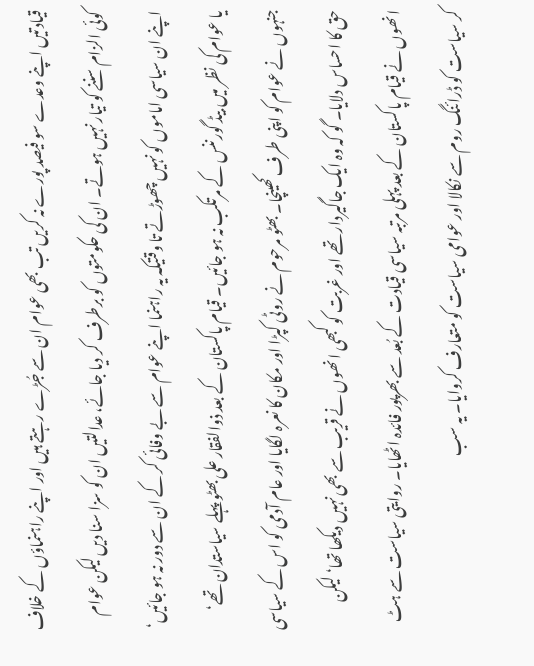قیادتیں اپنے وعدے سو فیصد پورے نہ کریں تب بھی عوام ان سے جُڑے رہتے ہیں اور اپنے راہنماؤں کے خلاف کوئی الزام سننے کو تیار نہیں ہوتے۔ ان کی حکومتوں کو برطرف کر دیا جائے، عدالتیں ان کو سزا سنا دیں لیکن عوام اپنے ان سیاسی اماموں کو نہیں چھوڑتے تا وقتیکہ یہ راہنما اپنے عوام سے بے وفائی کر کے ان سے دور نہ ہو جائیں‘ یا عوام کی نظر میں بیڈ گورننس کے مرتکب نہ ہو جائیں۔ قیام پاکستان کے بعد ذوالفقار علی بھٹو پہلے سیاستدان تھے‘ جنہوں نے عوام کو اپنی طرف کھینچا۔ بھٹو مرحوم نے روٹی کپڑا اور مکان کا نعرہ لگایا اور عام آدمی کو اس کے سیاسی حق کا احساس دلایا۔ گو کہ وہ ایک جاگیردار تھے اور غربت کو کبھی انھوں نے قریب سے بھی نہیں دیکھا تھا‘ لیکن انھوں نے قیام پاکستان کے بعد پہلی مرتبہ سیاسی قیادت کے بُعد سے بھرپور فائدہ اٹھایا۔ روایتی سیاست سے ہٹ کر سیاست کو ڈرائنگ روم سے نکالا اور عوامی سیاست کو متعارف کروایا۔ یہ سب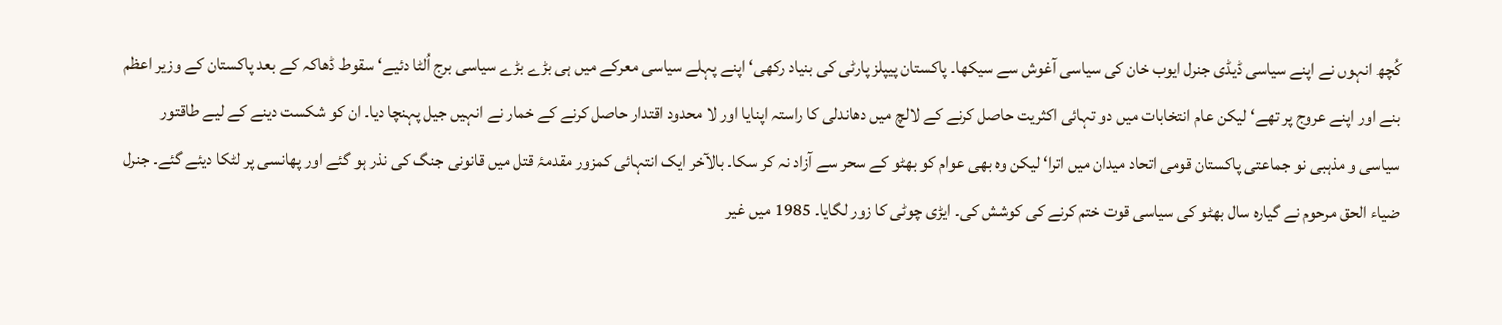کُچھ انہوں نے اپنے سیاسی ڈیڈی جنرل ایوب خان کی سیاسی آغوش سے سیکھا۔ پاکستان پیپلز پارٹی کی بنیاد رکھی‘ اپنے پہلے سیاسی معرکے میں ہی بڑے بڑے سیاسی برج اُلٹا دئیے‘ سقوط ڈھاکہ کے بعد پاکستان کے وزیر اعظم بنے اور اپنے عروج پر تھے‘ لیکن عام انتخابات میں دو تہائی اکثریت حاصل کرنے کے لالچ میں دھاندلی کا راستہ اپنایا اور لا محدود اقتدار حاصل کرنے کے خمار نے انہیں جیل پہنچا دیا۔ ان کو شکست دینے کے لیے طاقتور سیاسی و مذہبی نو جماعتی پاکستان قومی اتحاد میدان میں اترا‘ لیکن وہ بھی عوام کو بھٹو کے سحر سے آزاد نہ کر سکا۔ بالآخر ایک انتہائی کمزور مقدمۂ قتل میں قانونی جنگ کی نذر ہو گئے اور پھانسی پر لٹکا دیئے گئے۔ جنرل ضیاء الحق مرحوم نے گیارہ سال بھٹو کی سیاسی قوت ختم کرنے کی کوشش کی۔ ایڑی چوٹی کا زور لگایا۔ 1985 میں غیر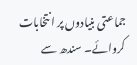جماعتی بنیادوں پر انتخابات کروائے۔ سندھ سے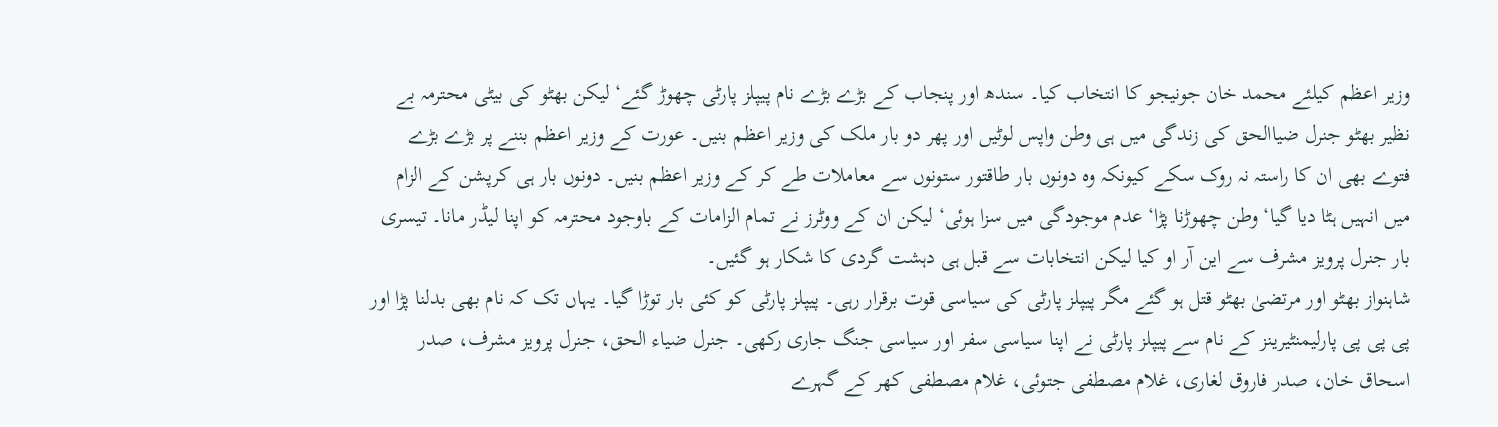وزیر اعظم کیلئے محمد خان جونیجو کا انتخاب کیا۔ سندھ اور پنجاب کے بڑے بڑے نام پیپلز پارٹی چھوڑ گئے‘ لیکن بھٹو کی بیٹی محترمہ بے نظیر بھٹو جنرل ضیاالحق کی زندگی میں ہی وطن واپس لوٹیں اور پھر دو بار ملک کی وزیر اعظم بنیں۔ عورت کے وزیر اعظم بننے پر بڑے بڑے فتوے بھی ان کا راستہ نہ روک سکے کیونکہ وہ دونوں بار طاقتور ستونوں سے معاملات طے کر کے وزیر اعظم بنیں۔ دونوں بار ہی کرپشن کے الزام میں انہیں ہٹا دیا گیا‘ وطن چھوڑنا پڑا‘ عدم موجودگی میں سزا ہوئی‘ لیکن ان کے ووٹرز نے تمام الزامات کے باوجود محترمہ کو اپنا لیڈر مانا۔ تیسری بار جنرل پرویز مشرف سے این آر او کیا لیکن انتخابات سے قبل ہی دہشت گردی کا شکار ہو گئیں۔
شاہنواز بھٹو اور مرتضیٰ بھٹو قتل ہو گئے مگر پیپلز پارٹی کی سیاسی قوت برقرار رہی۔ پیپلز پارٹی کو کئی بار توڑا گیا۔ یہاں تک کہ نام بھی بدلنا پڑا اور پی پی پی پارلیمنٹیرینز کے نام سے پیپلز پارٹی نے اپنا سیاسی سفر اور سیاسی جنگ جاری رکھی۔ جنرل ضیاء الحق، جنرل پرویز مشرف، صدر اسحاق خان، صدر فاروق لغاری، غلام مصطفی جتوئی، غلام مصطفی کھر کے گہرے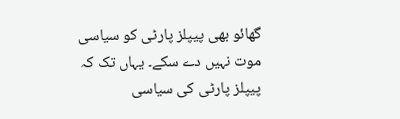گھائو بھی پیپلز پارٹی کو سیاسی موت نہیں دے سکے۔ یہاں تک کہ پیپلز پارٹی کی سیاسی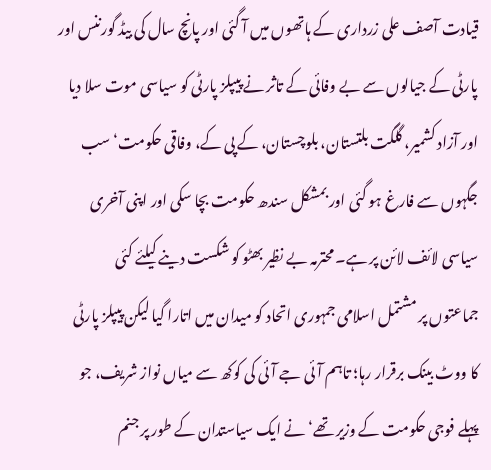قیادت آصف علی زرداری کے ہاتھوں میں آ گئی اور پانچ سال کی بیڈ گورننس اور پارٹی کے جیالوں سے بے وفائی کے تاثر نے پیپلز پارٹی کو سیاسی موت سلا دیا اور آزاد کشمیر، گلگت بلتستان، بلوچستان، کے پی کے، وفاقی حکومت‘ سب جگہوں سے فارغ ہو گئی اور بمشکل سندھ حکومت بچا سکی اور اپنی آخری سیاسی لائف لائن پر ہے۔ محترمہ بے نظیر بھٹو کو شکست دینے کیلئے کئی جماعتوں پر مشتمل اسلامی جمہوری اتحاد کو میدان میں اتارا گیا لیکن پیپلز پارٹی کا ووٹ بینک برقرار رہا؛ تاہم آئی جے آئی کی کوکھ سے میاں نواز شریف، جو پہلے فوجی حکومت کے وزیر تھے‘ نے ایک سیاستدان کے طور پر جنم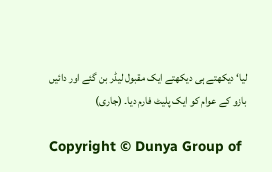لیا‘ دیکھتے ہی دیکھتے ایک مقبول لیڈر بن گئے اور دائیں بازو کے عوام کو ایک پلیٹ فارم دیا۔ (جاری)

Copyright © Dunya Group of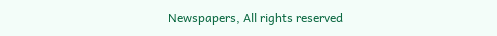Newspapers, All rights reserved